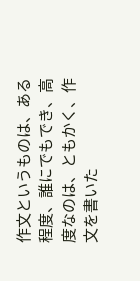作文というものは、ある程度、誰にでもでき、高度なのは、ともかく、作文を書いた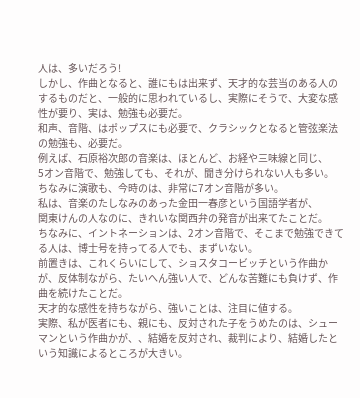人は、多いだろう!
しかし、作曲となると、誰にもは出来ず、天才的な芸当のある人のするものだと、一般的に思われているし、実際にそうで、大変な感性が要り、実は、勉強も必要だ。
和声、音階、はポップスにも必要で、クラシックとなると管弦楽法の勉強も、必要だ。
例えば、石原裕次郎の音楽は、ほとんど、お経や三味線と同じ、
5オン音階で、勉強しても、それが、聞き分けられない人も多い。
ちなみに演歌も、今時のは、非常に7オン音階が多い。
私は、音楽のたしなみのあった金田一春彦という国語学者が、
関東けんの人なのに、きれいな関西弁の発音が出来てたことだ。
ちなみに、イントネーションは、2オン音階で、そこまで勉強できてる人は、博士号を持ってる人でも、まずいない。
前置きは、これくらいにして、ショスタコービッチという作曲かが、反体制ながら、たいへん強い人で、どんな苦難にも負けず、作曲を続けたことだ。
天才的な感性を持ちながら、強いことは、注目に値する。
実際、私が医者にも、親にも、反対された子をうめたのは、シューマンという作曲かが、、結婚を反対され、裁判により、結婚したという知識によるところが大きい。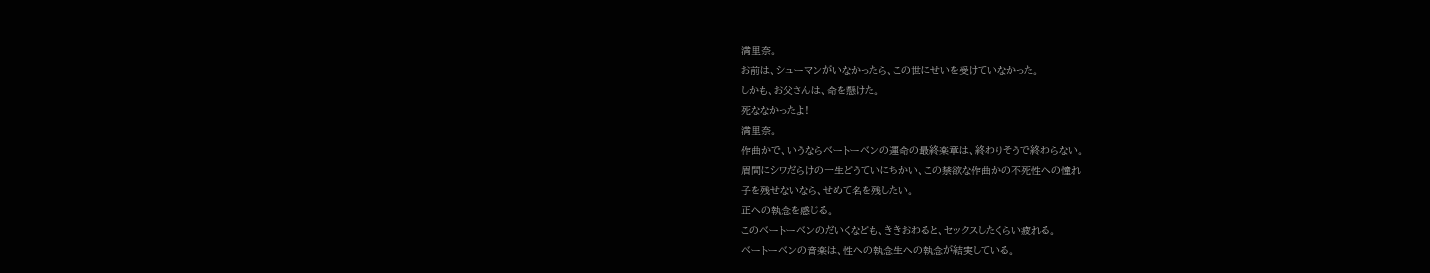満里奈。
お前は、シューマンがいなかったら、この世にせいを受けていなかった。
しかも、お父さんは、命を懸けた。
死ななかったよ!
満里奈。
作曲かで、いうならベートーベンの運命の最終楽章は、終わりそうで終わらない。
眉間にシワだらけの一生どうていにちかい、この禁欲な作曲かの不死性への憧れ
子を残せないなら、せめて名を残したい。
正への執念を感じる。
このベートーベンのだいくなども、ききおわると、セックスしたくらい疲れる。
ベートーベンの音楽は、性への執念生への執念が結実している。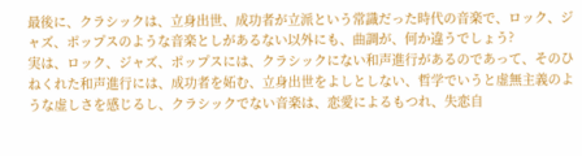最後に、クラシックは、立身出世、成功者が立派という常識だった時代の音楽で、ロック、ジャズ、ポップスのような音楽としがあるない以外にも、曲調が、何か違うでしょう?
実は、ロック、ジャズ、ポップスには、クラシックにない和声進行があるのであって、そのひねくれた和声進行には、成功者を妬む、立身出世をよしとしない、哲学でいうと虚無主義のような虚しさを感じるし、クラシックでない音楽は、恋愛によるもつれ、失恋自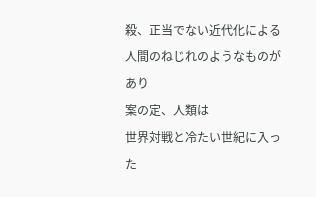殺、正当でない近代化による人間のねじれのようなものがあり
案の定、人類は
世界対戦と冷たい世紀に入った